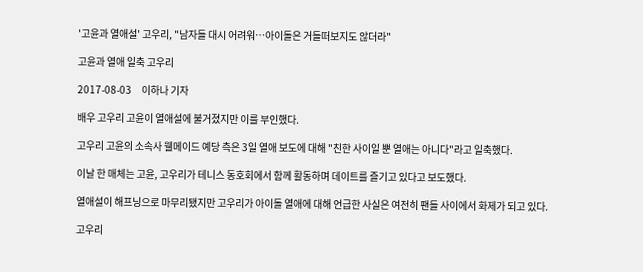'고윤과 열애설' 고우리, "남자들 대시 어려워…아이돌은 거들떠보지도 않더라"

고윤과 열애 일축 고우리

2017-08-03     이하나 기자

배우 고우리 고윤이 열애설에 불거졌지만 이를 부인했다.

고우리 고윤의 소속사 웰메이드 예당 측은 3일 열애 보도에 대해 "친한 사이일 뿐 열애는 아니다"라고 일축했다.

이날 한 매체는 고윤, 고우리가 테니스 동호회에서 함께 활동하며 데이트를 즐기고 있다고 보도했다.

열애설이 해프닝으로 마무리됐지만 고우리가 아이돌 열애에 대해 언급한 사실은 여전히 팬들 사이에서 화제가 되고 있다.

고우리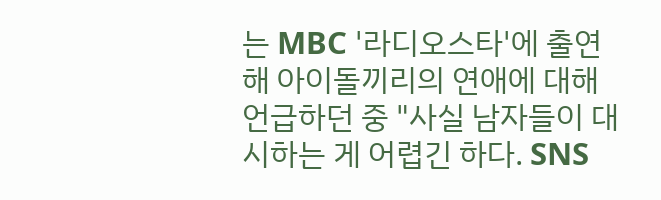는 MBC '라디오스타'에 출연해 아이돌끼리의 연애에 대해 언급하던 중 "사실 남자들이 대시하는 게 어렵긴 하다. SNS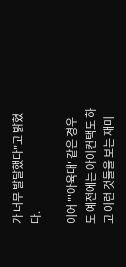가 너무 발달했다"고 밝혔다.

이어 "'아육대' 같은 경우도 예전에는 아이컨택도 하고 이런 것들을 보는 재미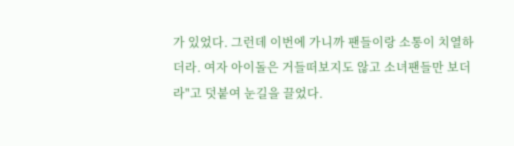가 있었다. 그런데 이번에 가니까 팬들이랑 소통이 치열하더라. 여자 아이돌은 거들떠보지도 않고 소녀팬들만 보더라"고 덧붙여 눈길을 끌었다.